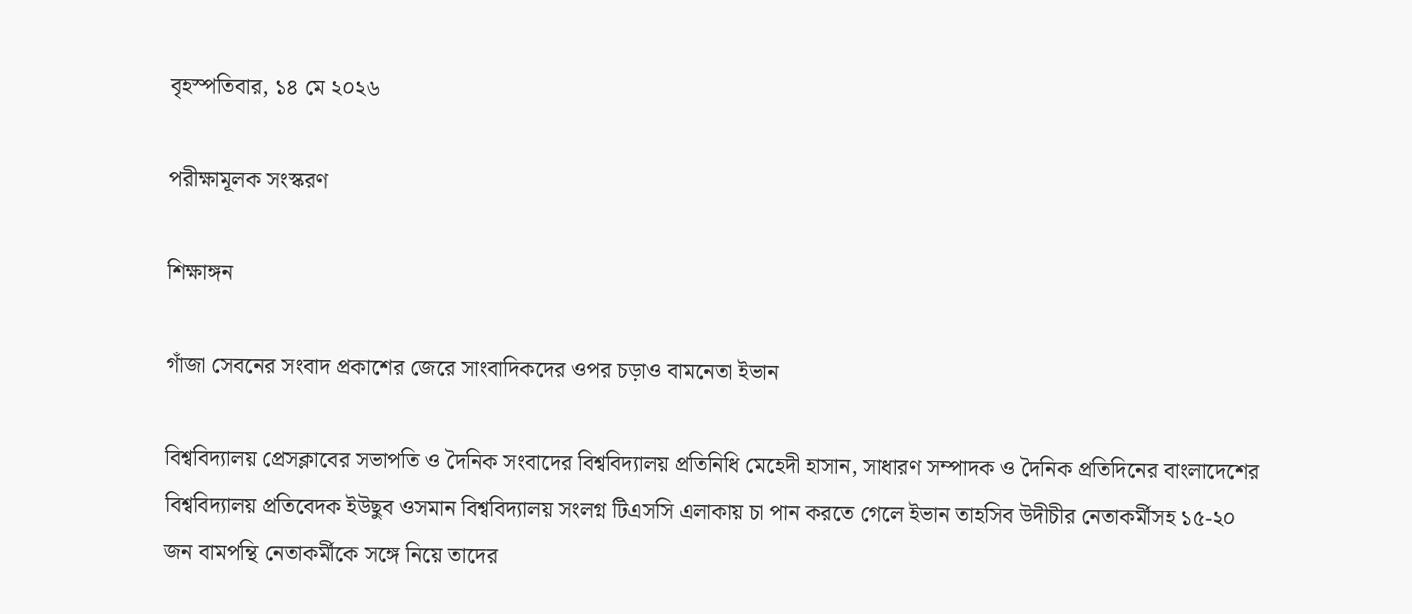বৃহস্পতিবার, ১৪ মে ২০২৬

পরীক্ষামূলক সংস্করণ

শিক্ষাঙ্গন

গাঁজা সেবনের সংবাদ প্রকাশের জেরে সাংবাদিকদের ওপর চড়াও বামনেতা ইভান

বিশ্ববিদ্যালয় প্রেসক্লাবের সভাপতি ও দৈনিক সংবাদের বিশ্ববিদ্যালয় প্রতিনিধি মেহেদী হাসান, সাধারণ সম্পাদক ও দৈনিক প্রতিদিনের বাংলাদেশের বিশ্ববিদ্যালয় প্রতিবেদক ইউছুব ওসমান বিশ্ববিদ্যালয় সংলগ্ন টিএসসি এলাকায় চা পান করতে গেলে ইভান তাহসিব উদীচীর নেতাকর্মীসহ ১৫-২০ জন বামপন্থি নেতাকর্মীকে সঙ্গে নিয়ে তাদের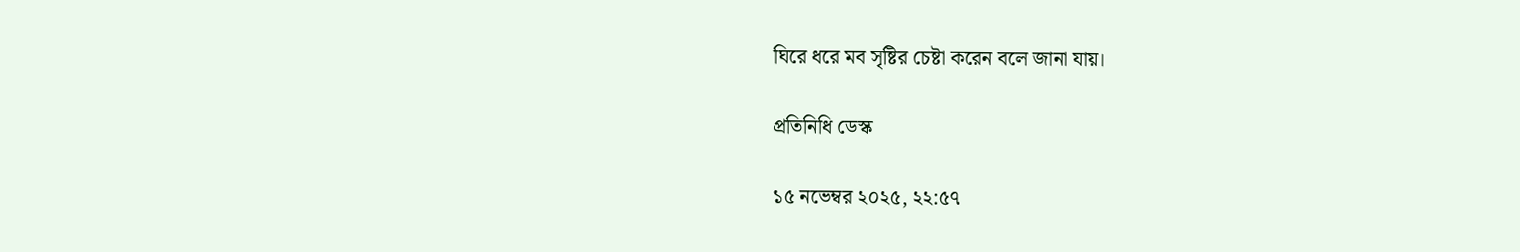ঘিরে ধরে মব সৃষ্টির চেষ্টা করেন বলে জানা যায়।

প্রতিনিধি ডেস্ক

১৫ নভেম্বর ২০২৫, ২২:৫৭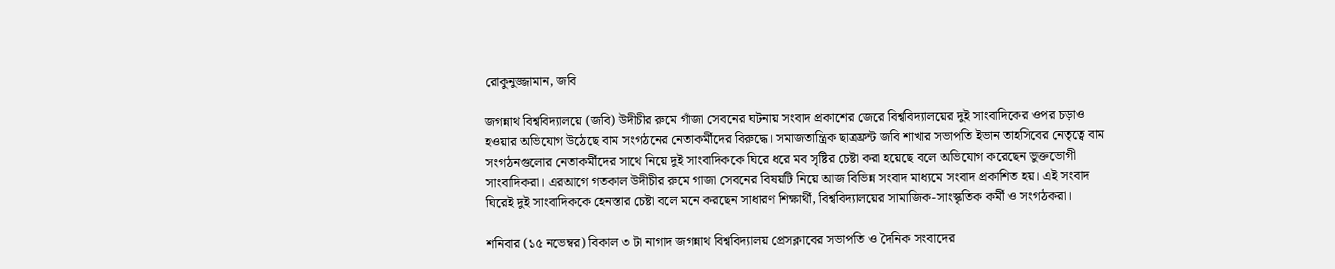রোকুনুজ্জামান, জবি

জগন্নাথ বিশ্ববিদ্যালয়ে (জবি) উদীচীর রুমে গাঁজা সেবনের ঘটনায় সংবাদ প্রকাশের জেরে বিশ্ববিদ্যালয়ের দুই সাংবাদিকের ওপর চড়াও হওয়ার অভিযোগ উঠেছে বাম সংগঠনের নেতাকর্মীদের বিরুদ্ধে। সমাজতান্ত্রিক ছাত্রফ্রন্ট জবি শাখার সভাপতি ইভান তাহসিবের নেতৃত্বে বাম সংগঠনগুলোর নেতাকর্মীদের সাথে নিয়ে দুই সাংবাদিককে ঘিরে ধরে মব সৃষ্টির চেষ্টা করা হয়েছে বলে অভিযোগ করেছেন ভুক্তভোগী সাংবাদিকরা। এরআগে গতকাল উদীচীর রুমে গাজা সেবনের বিষয়টি নিয়ে আজ বিভিন্ন সংবাদ মাধ্যমে সংবাদ প্রকাশিত হয়। এই সংবাদ ঘিরেই দুই সাংবাদিককে হেনস্তার চেষ্টা বলে মনে করছেন সাধারণ শিক্ষার্থী, বিশ্ববিদ্যালয়ের সামাজিক-সাংস্কৃতিক কর্মী ও সংগঠকরা।

শনিবার (১৫ নভেম্বর) বিকাল ৩ টা নাগাদ জগন্নাথ বিশ্ববিদ্যালয় প্রেসক্লাবের সভাপতি ও দৈনিক সংবাদের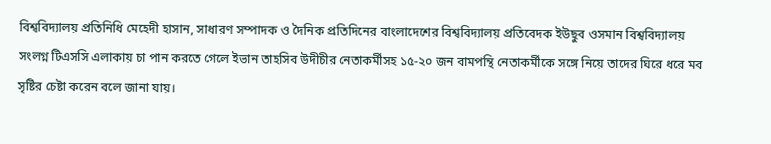বিশ্ববিদ্যালয় প্রতিনিধি মেহেদী হাসান, সাধারণ সম্পাদক ও দৈনিক প্রতিদিনের বাংলাদেশের বিশ্ববিদ্যালয় প্রতিবেদক ইউছুব ওসমান বিশ্ববিদ্যালয় সংলগ্ন টিএসসি এলাকায় চা পান করতে গেলে ইভান তাহসিব উদীচীর নেতাকর্মীসহ ১৫-২০ জন বামপন্থি নেতাকর্মীকে সঙ্গে নিয়ে তাদের ঘিরে ধরে মব সৃষ্টির চেষ্টা করেন বলে জানা যায়।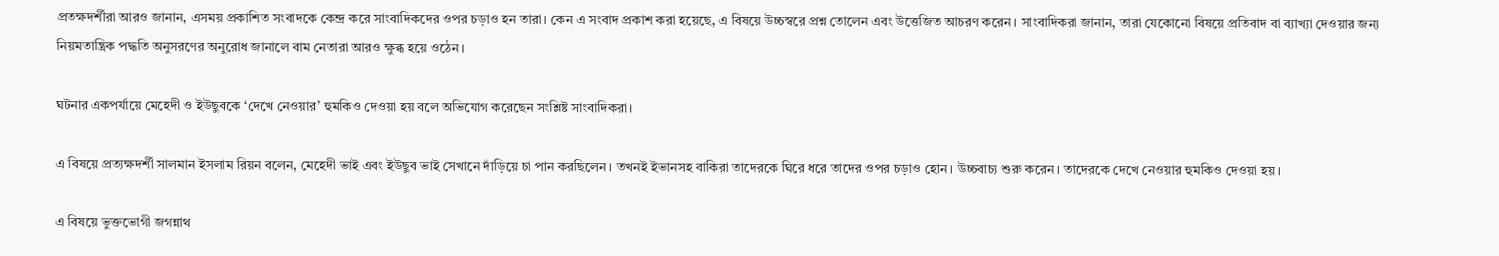প্রতক্ষদর্শীরা আরও জানান, এসময় প্রকাশিত সংবাদকে কেন্দ্র করে সাংবাদিকদের ওপর চড়াও হন তারা। কেন এ সংবাদ প্রকাশ করা হয়েছে, এ বিষয়ে উচ্চস্বরে প্রশ্ন তোলেন এবং উত্তেজিত আচরণ করেন। সাংবাদিকরা জানান, তারা যেকোনো বিষয়ে প্রতিবাদ বা ব্যাখ্যা দেওয়ার জন্য নিয়মতান্ত্রিক পদ্ধতি অনুসরণের অনুরোধ জানালে বাম নেতারা আরও ক্ষুব্ধ হয়ে ওঠেন।

ঘটনার একপর্যায়ে মেহেদী ও ইউছুবকে ‘দেখে নেওয়ার’ হুমকিও দেওয়া হয় বলে অভিযোগ করেছেন সংশ্লিষ্ট সাংবাদিকরা।

এ বিষয়ে প্রত্যক্ষদর্শী সালমান ইসলাম রিয়ন বলেন, মেহেদী ভাই এবং ইউছুব ভাই সেখানে দাঁড়িয়ে চা পান করছিলেন। তখনই ইভানসহ বাকিরা তাদেরকে ঘিরে ধরে তাদের ওপর চড়াও হোন। উচ্চবাচ্য শুরু করেন। তাদেরকে দেখে নেওয়ার হুমকিও দেওয়া হয়।

এ বিষয়ে ভুক্তভোগী জগন্নাথ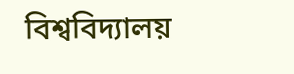বিশ্ববিদ্যালয়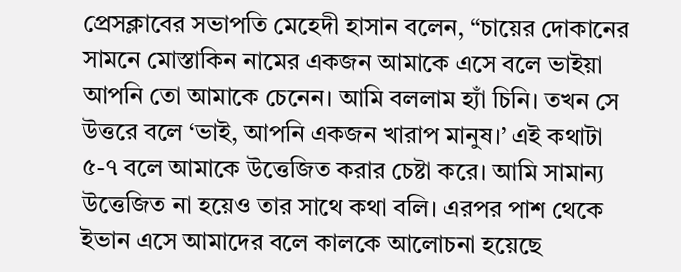প্রেসক্লাবের সভাপতি মেহেদী হাসান বলেন, “চায়ের দোকানের সামনে মোস্তাকিন নামের একজন আমাকে এসে বলে ভাইয়া আপনি তো আমাকে চেনেন। আমি বললাম হ্যাঁ চিনি। তখন সে উত্তরে বলে ‘ভাই, আপনি একজন খারাপ মানুষ।’ এই কথাটা ৫-৭ বলে আমাকে উত্তেজিত করার চেষ্টা করে। আমি সামান্য উত্তেজিত না হয়েও তার সাথে কথা বলি। এরপর পাশ থেকে ইভান এসে আমাদের বলে কালকে আলোচনা হয়েছে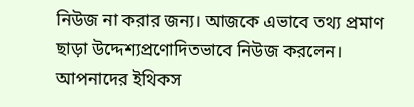নিউজ না করার জন্য। আজকে এভাবে তথ্য প্রমাণ ছাড়া উদ্দেশ্যপ্রণোদিতভাবে নিউজ করলেন। আপনাদের ইথিকস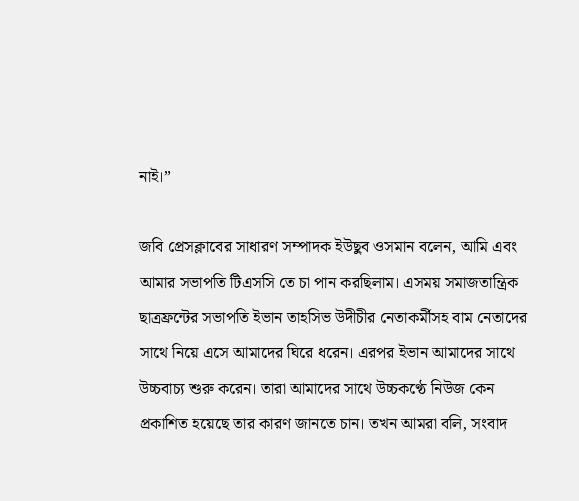নাই।”

জবি প্রেসক্লাবের সাধারণ সম্পাদক ইউছুব ওসমান বলেন, আমি এবং আমার সভাপতি টিএসসি তে চা পান করছিলাম। এসময় সমাজতান্ত্রিক ছাত্রফ্রন্টের সভাপতি ইভান তাহসিভ উদীচীর নেতাকর্মীসহ বাম নেতাদের সাথে নিয়ে এসে আমাদের ঘিরে ধরেন। এরপর ইভান আমাদের সাথে উচ্চবাচ্য শুরু করেন। তারা আমাদের সাথে উচ্চকণ্ঠে নিউজ কেন প্রকাশিত হয়েছে তার কারণ জানতে চান। তখন আমরা বলি, সংবাদ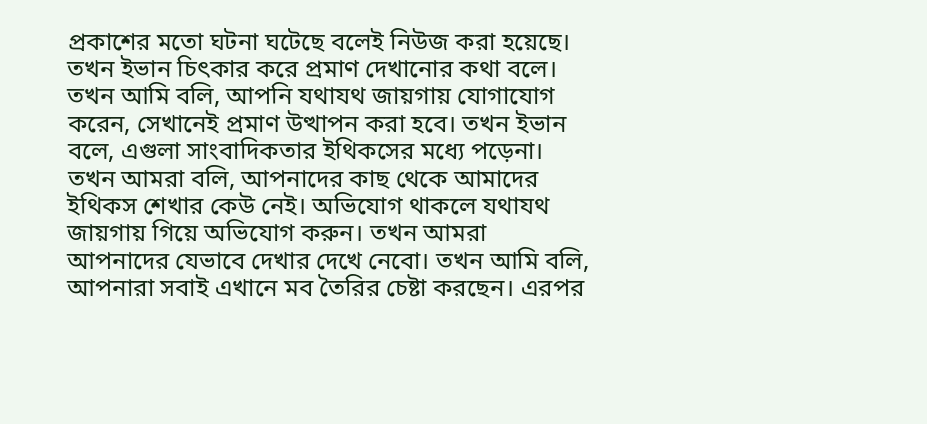প্রকাশের মতো ঘটনা ঘটেছে বলেই নিউজ করা হয়েছে। তখন ইভান চিৎকার করে প্রমাণ দেখানোর কথা বলে। তখন আমি বলি, আপনি যথাযথ জায়গায় যোগাযোগ করেন, সেখানেই প্রমাণ উত্থাপন করা হবে। তখন ইভান বলে, এগুলা সাংবাদিকতার ইথিকসের মধ্যে পড়েনা। তখন আমরা বলি, আপনাদের কাছ থেকে আমাদের ইথিকস শেখার কেউ নেই। অভিযোগ থাকলে যথাযথ জায়গায় গিয়ে অভিযোগ করুন। তখন আমরা আপনাদের যেভাবে দেখার দেখে নেবো। তখন আমি বলি, আপনারা সবাই এখানে মব তৈরির চেষ্টা করছেন। এরপর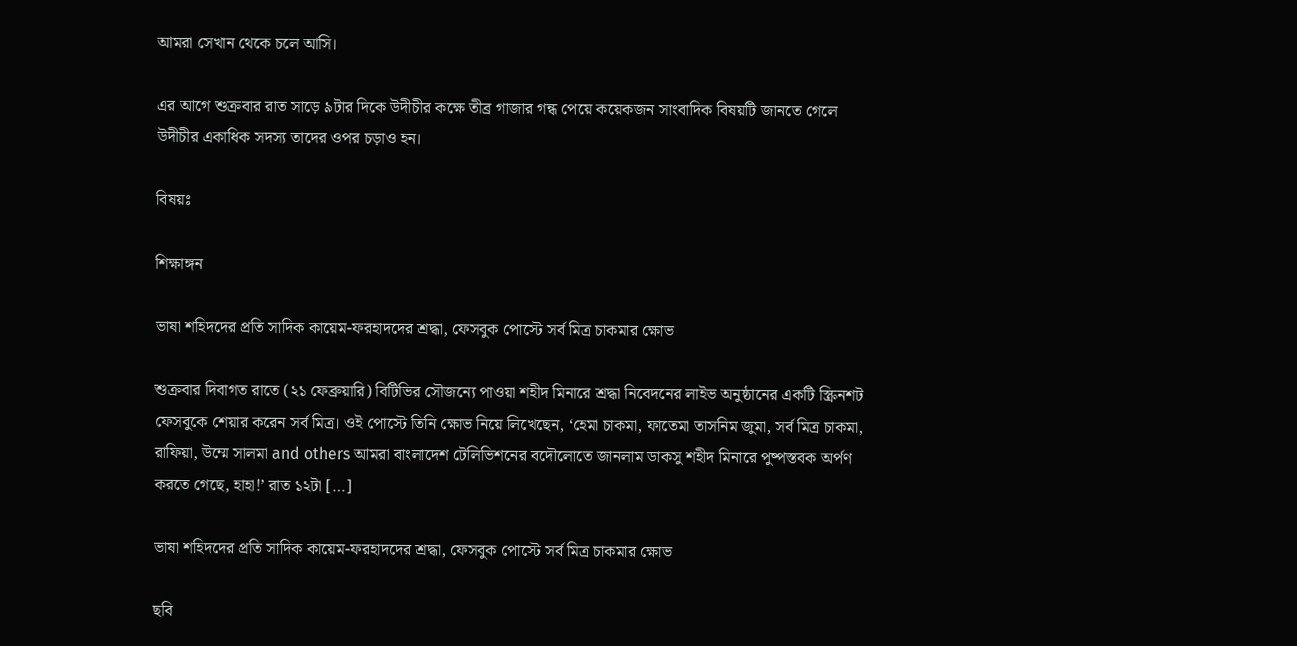আমরা সেখান থেকে চলে আসি।

এর আগে শুক্রবার রাত সাড়ে ৯টার দিকে উদীচীর কক্ষে তীব্র গাজার গন্ধ পেয়ে কয়েকজন সাংবাদিক বিষয়টি জানতে গেলে উদীচীর একাধিক সদস্য তাদের ওপর চড়াও হন।

বিষয়ঃ

শিক্ষাঙ্গন

ভাষা শহিদদের প্রতি সাদিক কায়েম-ফরহাদদের শ্রদ্ধা, ফেসবুক পোস্টে সর্ব মিত্র চাকমার ক্ষোভ

শুক্রবার দিবাগত রাতে (২১ ফেব্রুয়ারি) বিটিভির সৌজন্যে পাওয়া শহীদ মিনারে শ্রদ্ধা নিবেদনের লাইভ অনুষ্ঠানের একটি স্ক্রিনশট ফেসবুকে শেয়ার করেন সর্ব মিত্র। ওই পোস্টে তিনি ক্ষোভ নিয়ে লিখেছেন, ‘হেমা চাকমা, ফাতেমা তাসনিম জুমা, সর্ব মিত্র চাকমা, রাফিয়া, উম্মে সালমা and others আমরা বাংলাদেশ টেলিভিশনের বদৌলোতে জানলাম ডাকসু শহীদ মিনারে পুষ্পস্তবক অর্পণ করতে গেছে, হাহা!’ রাত ১২টা […]

ভাষা শহিদদের প্রতি সাদিক কায়েম-ফরহাদদের শ্রদ্ধা, ফেসবুক পোস্টে সর্ব মিত্র চাকমার ক্ষোভ

ছবি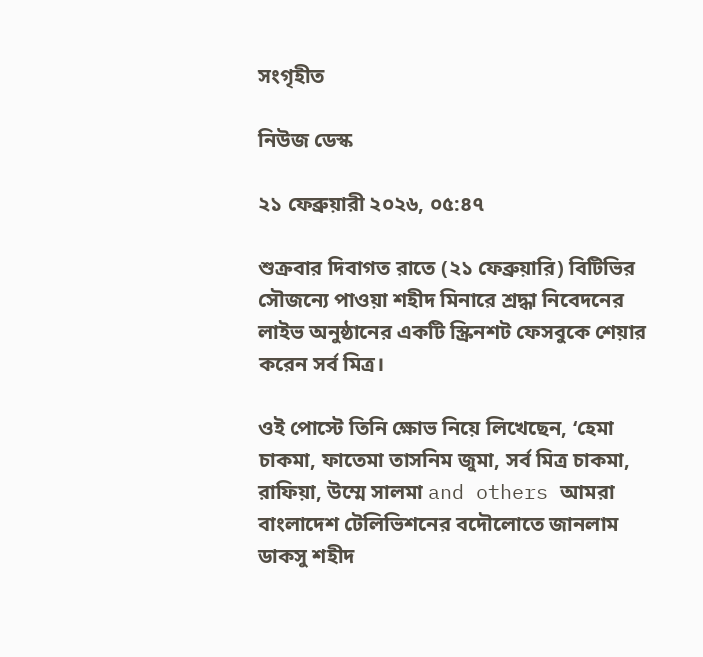সংগৃহীত

নিউজ ডেস্ক

২১ ফেব্রুয়ারী ২০২৬, ০৫:৪৭

শুক্রবার দিবাগত রাতে (২১ ফেব্রুয়ারি) বিটিভির সৌজন্যে পাওয়া শহীদ মিনারে শ্রদ্ধা নিবেদনের লাইভ অনুষ্ঠানের একটি স্ক্রিনশট ফেসবুকে শেয়ার করেন সর্ব মিত্র।

ওই পোস্টে তিনি ক্ষোভ নিয়ে লিখেছেন, ‘হেমা চাকমা, ফাতেমা তাসনিম জুমা, সর্ব মিত্র চাকমা, রাফিয়া, উম্মে সালমা and others আমরা বাংলাদেশ টেলিভিশনের বদৌলোতে জানলাম ডাকসু শহীদ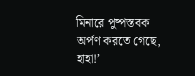মিনারে পুষ্পস্তবক অর্পণ করতে গেছে, হাহা!’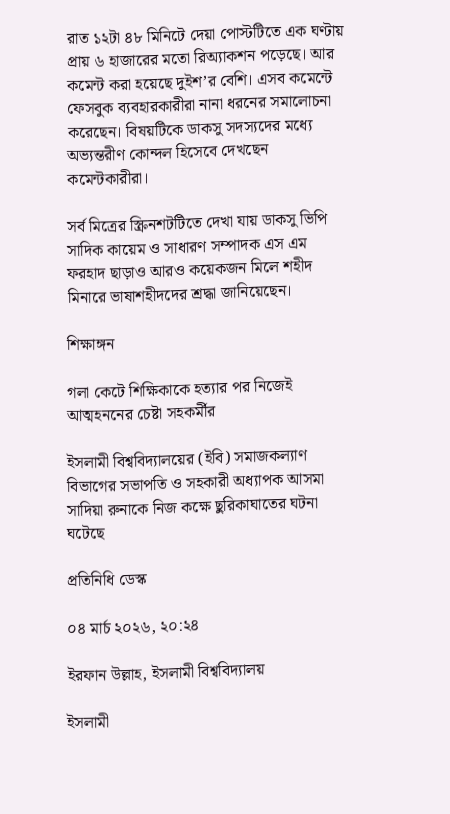রাত ১২টা ৪৮ মিনিটে দেয়া পোস্টটিতে এক ঘণ্টায় প্রায় ৬ হাজারের মতো রিঅ্যাকশন পড়েছে। আর কমেন্ট করা হয়েছে দুইশ’র বেশি। এসব কমেন্টে ফেসবুক ব্যবহারকারীরা নানা ধরনের সমালোচনা করেছেন। বিষয়টিকে ডাকসু সদস্যদের মধ্যে অভ্যন্তরীণ কোন্দল হিসেবে দেখছেন কমেন্টকারীরা।

সর্ব মিত্রের স্ক্রিনশটটিতে দেখা যায় ডাকসু ভিপি সাদিক কায়েম ও সাধারণ সম্পাদক এস এম ফরহাদ ছাড়াও আরও কয়েকজন মিলে শহীদ মিনারে ভাষাশহীদদের শ্রদ্ধা জানিয়েছেন।

শিক্ষাঙ্গন

গলা কেটে শিক্ষিকাকে হত্যার পর নিজেই আত্মহননের চেষ্টা সহকর্মীর

ইসলামী বিশ্ববিদ্যালয়ের (ইবি) সমাজকল্যাণ বিভাগের সভাপতি ও সহকারী অধ্যাপক আসমা সাদিয়া রুনাকে নিজ কক্ষে ছুরিকাঘাতের ঘটনা ঘটেছে

প্রতিনিধি ডেস্ক

০৪ মার্চ ২০২৬, ২০:২৪

ইরফান উল্লাহ, ইসলামী বিশ্ববিদ্যালয়

ইসলামী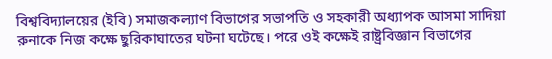বিশ্ববিদ্যালয়ের (ইবি) সমাজকল্যাণ বিভাগের সভাপতি ও সহকারী অধ্যাপক আসমা সাদিয়া রুনাকে নিজ কক্ষে ছুরিকাঘাতের ঘটনা ঘটেছে। পরে ওই কক্ষেই রাষ্ট্রবিজ্ঞান বিভাগের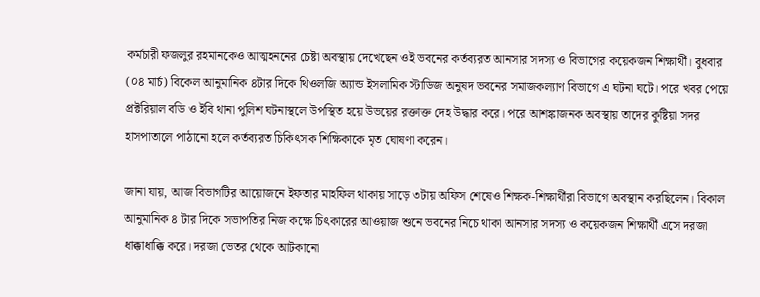কর্মচারী ফজলুর রহমানকেও আত্মহননের চেষ্টা অবস্থায় দেখেছেন ওই ভবনের কর্তব্যরত আনসার সদস্য ও বিভাগের কয়েকজন শিক্ষার্থী। বুধবার (০৪ মার্চ) বিকেল আনুমানিক ৪টার দিকে থিওলজি অ্যান্ড ইসলামিক স্টাডিজ অনুষদ ভবনের সমাজকল্যাণ বিভাগে এ ঘটনা ঘটে। পরে খবর পেয়ে প্রক্টরিয়াল বডি ও ইবি থানা পুলিশ ঘটনাস্থলে উপস্থিত হয়ে উভয়ের রক্তাক্ত দেহ উদ্ধার করে। পরে আশঙ্কাজনক অবস্থায় তাদের কুষ্টিয়া সদর হাসপাতালে পাঠানো হলে কর্তব্যরত চিকিৎসক শিক্ষিকাকে মৃত ঘোষণা করেন।

জানা যায়, আজ বিভাগটির আয়োজনে ইফতার মাহফিল থাকায় সাড়ে ৩টায় অফিস শেষেও শিক্ষক-শিক্ষার্থীরা বিভাগে অবস্থান করছিলেন। বিকাল আনুমানিক ৪ টার দিকে সভাপতির নিজ কক্ষে চিৎকারের আওয়াজ শুনে ভবনের নিচে থাকা আনসার সদস্য ও কয়েকজন শিক্ষার্থী এসে দরজা ধাক্কাধাক্কি করে। দরজা ভেতর থেকে আটকানো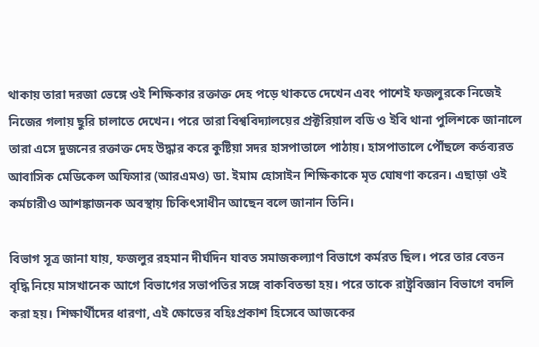থাকায় তারা দরজা ভেঙ্গে ওই শিক্ষিকার রক্তাক্ত দেহ পড়ে থাকতে দেখেন এবং পাশেই ফজলুরকে নিজেই নিজের গলায় ছুরি চালাতে দেখেন। পরে তারা বিশ্ববিদ্যালয়ের প্রক্টরিয়াল বডি ও ইবি থানা পুলিশকে জানালে তারা এসে দুজনের রক্তাক্ত দেহ উদ্ধার করে কুষ্টিয়া সদর হাসপাতালে পাঠায়। হাসপাতালে পৌঁছলে কর্তব্যরত আবাসিক মেডিকেল অফিসার (আরএমও) ডা. ইমাম হোসাইন শিক্ষিকাকে মৃত ঘোষণা করেন। এছাড়া ওই কর্মচারীও আশঙ্কাজনক অবস্থায় চিকিৎসাধীন আছেন বলে জানান তিনি।

বিভাগ সূত্র জানা যায়, ফজলুর রহমান দীর্ঘদিন যাবত সমাজকল্যাণ বিভাগে কর্মরত ছিল। পরে তার বেতন বৃদ্ধি নিয়ে মাসখানেক আগে বিভাগের সভাপতির সঙ্গে বাকবিতন্ডা হয়। পরে তাকে রাষ্ট্রবিজ্ঞান বিভাগে বদলি করা হয়। শিক্ষার্থীদের ধারণা, এই ক্ষোভের বহিঃপ্রকাশ হিসেবে আজকের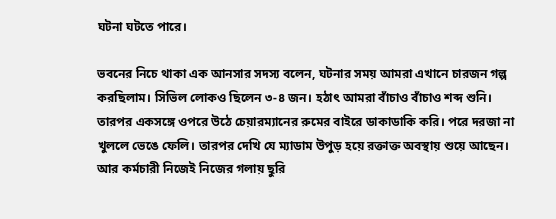ঘটনা ঘটতে পারে।

ভবনের নিচে থাকা এক আনসার সদস্য বলেন, ঘটনার সময় আমরা এখানে চারজন গল্প করছিলাম। সিভিল লোকও ছিলেন ৩-৪ জন। হঠাৎ আমরা বাঁচাও বাঁচাও শব্দ শুনি। তারপর একসঙ্গে ওপরে উঠে চেয়ারম্যানের রুমের বাইরে ডাকাডাকি করি। পরে দরজা না খুললে ভেঙে ফেলি। তারপর দেখি যে ম্যাডাম উপুড় হয়ে রক্তাক্ত অবস্থায় শুয়ে আছেন। আর কর্মচারী নিজেই নিজের গলায় ছুরি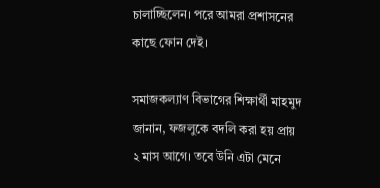চালাচ্ছিলেন। পরে আমরা প্রশাসনের কাছে ফোন দেই।

সমাজকল্যাণ বিভাগের শিক্ষার্থী মাহমুদ জানান, ফজলুকে বদলি করা হয় প্রায় ২ মাস আগে। তবে উনি এটা মেনে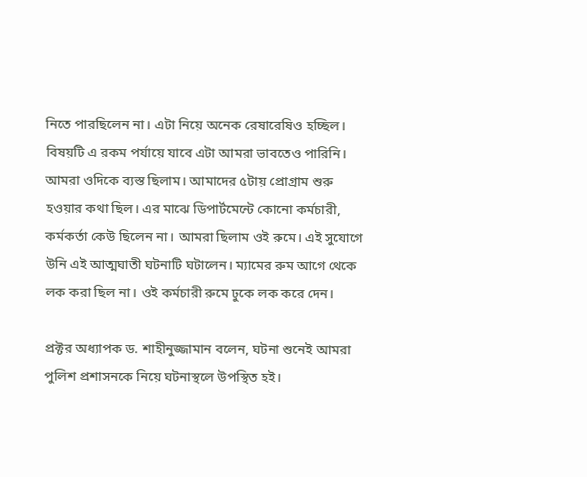নিতে পারছিলেন না। এটা নিয়ে অনেক রেষারেষিও হচ্ছিল। বিষয়টি এ রকম পর্যায়ে যাবে এটা আমরা ভাবতেও পারিনি। আমরা ওদিকে ব্যস্ত ছিলাম। আমাদের ৫টায় প্রোগ্রাম শুরু হওয়ার কথা ছিল। এর মাঝে ডিপার্টমেন্টে কোনো কর্মচারী, কর্মকর্তা কেউ ছিলেন না। আমরা ছিলাম ওই রুমে। এই সুযোগে উনি এই আত্মঘাতী ঘটনাটি ঘটালেন। ম্যামের রুম আগে থেকে লক করা ছিল না। ওই কর্মচারী রুমে ঢুকে লক করে দেন।

প্রক্টর অধ্যাপক ড. শাহীনুজ্জামান বলেন, ঘটনা শুনেই আমরা পুলিশ প্রশাসনকে নিয়ে ঘটনাস্থলে উপস্থিত হই।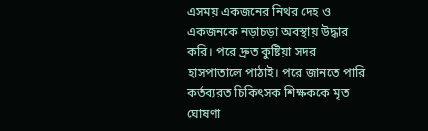এসময় একজনের নিথর দেহ ও একজনকে নড়াচড়া অবস্থায় উদ্ধার করি। পরে দ্রুত কুষ্টিয়া সদর হাসপাতালে পাঠাই। পরে জানতে পারি কর্তব্যরত চিকিৎসক শিক্ষককে মৃত ঘোষণা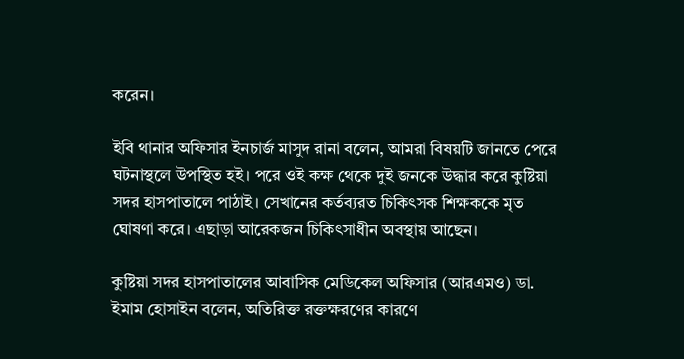করেন।

ইবি থানার অফিসার ইনচার্জ মাসুদ রানা বলেন, আমরা বিষয়টি জানতে পেরে ঘটনাস্থলে উপস্থিত হই। পরে ওই কক্ষ থেকে দুই জনকে উদ্ধার করে কুষ্টিয়া সদর হাসপাতালে পাঠাই। সেখানের কর্তব্যরত চিকিৎসক শিক্ষককে মৃত ঘোষণা করে। এছাড়া আরেকজন চিকিৎসাধীন অবস্থায় আছেন।

কুষ্টিয়া সদর হাসপাতালের আবাসিক মেডিকেল অফিসার (আরএমও) ডা. ইমাম হোসাইন বলেন, অতিরিক্ত রক্তক্ষরণের কারণে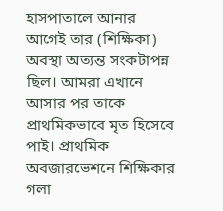হাসপাতালে আনার আগেই তার (শিক্ষিকা) অবস্থা অত্যন্ত সংকটাপন্ন ছিল। আমরা এখানে আসার পর তাকে প্রাথমিকভাবে মৃত হিসেবে পাই। প্রাথমিক অবজারভেশনে শিক্ষিকার গলা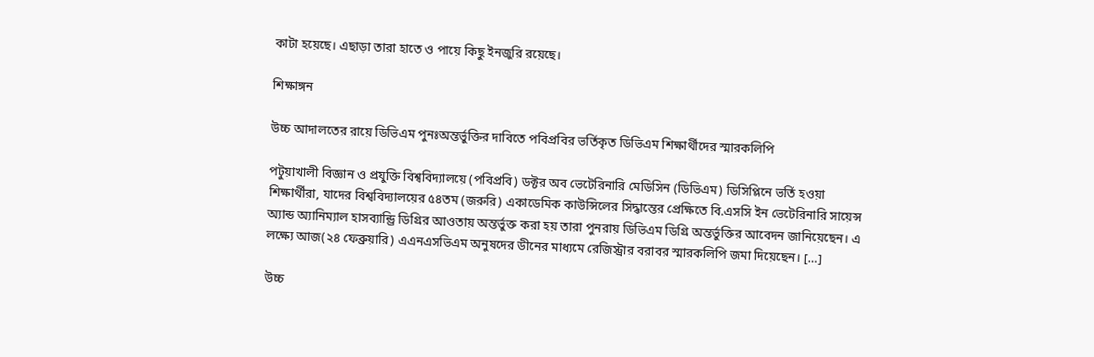কাটা হয়েছে। এছাড়া তারা হাতে ও পায়ে কিছু ইনজুরি রয়েছে।

শিক্ষাঙ্গন

উচ্চ আদালতের রায়ে ডিভিএম পুনঃঅন্তর্ভুক্তির দাবিতে পবিপ্রবির ভর্তিকৃত ডিভিএম শিক্ষার্থীদের স্মারকলিপি

পটুয়াখালী বিজ্ঞান ও প্রযুক্তি বিশ্ববিদ্যালয়ে (পবিপ্রবি) ডক্টর অব ভেটেরিনারি মেডিসিন (ডিভিএম) ডিসিপ্লিনে ভর্তি হওয়া শিক্ষার্থীরা, যাদের বিশ্ববিদ্যালয়ের ৫৪তম (জরুরি) একাডেমিক কাউন্সিলের সিদ্ধান্তের প্রেক্ষিতে বি.এসসি ইন ভেটেরিনারি সায়েন্স অ্যান্ড অ্যানিম্যাল হাসব্যান্ড্রি ডিগ্রির আওতায় অন্তর্ভুক্ত করা হয় তারা পুনরায় ডিভিএম ডিগ্রি অন্তর্ভুক্তির আবেদন জানিয়েছেন। এ লক্ষ্যে আজ(২৪ ফেব্রুয়ারি) এএনএসভিএম অনুষদের ডীনের মাধ্যমে রেজিস্ট্রার বরাবর স্মারকলিপি জমা দিয়েছেন। […]

উচ্চ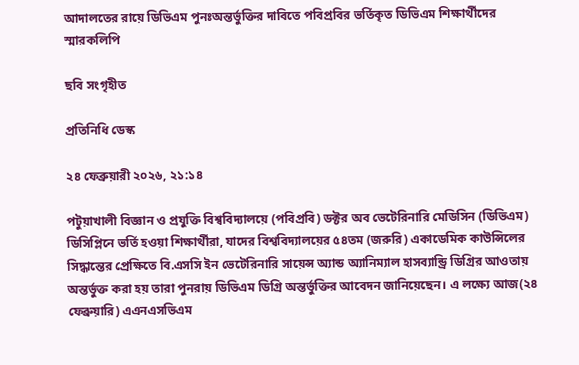আদালতের রায়ে ডিভিএম পুনঃঅন্তর্ভুক্তির দাবিতে পবিপ্রবির ভর্তিকৃত ডিভিএম শিক্ষার্থীদের স্মারকলিপি

ছবি সংগৃহীত

প্রতিনিধি ডেস্ক

২৪ ফেব্রুয়ারী ২০২৬, ২১:১৪

পটুয়াখালী বিজ্ঞান ও প্রযুক্তি বিশ্ববিদ্যালয়ে (পবিপ্রবি) ডক্টর অব ভেটেরিনারি মেডিসিন (ডিভিএম) ডিসিপ্লিনে ভর্তি হওয়া শিক্ষার্থীরা, যাদের বিশ্ববিদ্যালয়ের ৫৪তম (জরুরি) একাডেমিক কাউন্সিলের সিদ্ধান্তের প্রেক্ষিতে বি.এসসি ইন ভেটেরিনারি সায়েন্স অ্যান্ড অ্যানিম্যাল হাসব্যান্ড্রি ডিগ্রির আওতায় অন্তর্ভুক্ত করা হয় তারা পুনরায় ডিভিএম ডিগ্রি অন্তর্ভুক্তির আবেদন জানিয়েছেন। এ লক্ষ্যে আজ(২৪ ফেব্রুয়ারি) এএনএসভিএম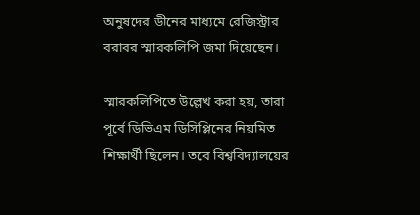অনুষদের ডীনের মাধ্যমে রেজিস্ট্রার বরাবর স্মারকলিপি জমা দিয়েছেন।

স্মারকলিপিতে উল্লেখ করা হয়, তারা পূর্বে ডিভিএম ডিসিপ্লিনের নিয়মিত শিক্ষার্থী ছিলেন। তবে বিশ্ববিদ্যালয়ের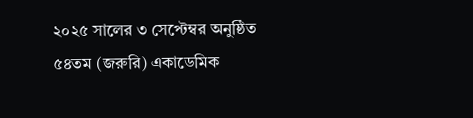২০২৫ সালের ৩ সেপ্টেম্বর অনুষ্ঠিত ৫৪তম (জরুরি) একাডেমিক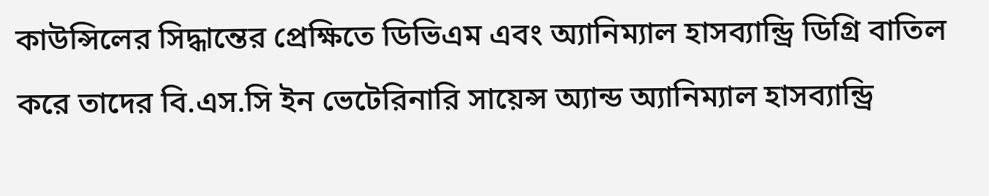কাউন্সিলের সিদ্ধান্তের প্রেক্ষিতে ডিভিএম এবং অ্যানিম্যাল হাসব্যান্ড্রি ডিগ্রি বাতিল করে তাদের বি.এস.সি ইন ভেটেরিনারি সায়েন্স অ্যান্ড অ্যানিম্যাল হাসব্যান্ড্রি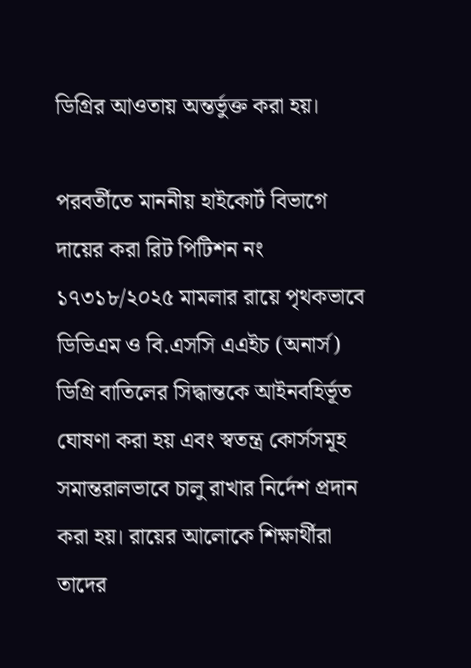ডিগ্রির আওতায় অন্তর্ভুক্ত করা হয়।

পরবর্তীতে মাননীয় হাইকোর্ট বিভাগে দায়ের করা রিট পিটিশন নং ১৭৩১৮/২০২৫ মামলার রায়ে পৃথকভাবে ডিভিএম ও বি.এসসি এএইচ (অনার্স) ডিগ্রি বাতিলের সিদ্ধান্তকে আইনবহির্ভূত ঘোষণা করা হয় এবং স্বতন্ত্র কোর্সসমূহ সমান্তরালভাবে চালু রাখার নির্দেশ প্রদান করা হয়। রায়ের আলোকে শিক্ষার্থীরা তাদের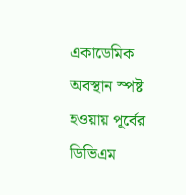একাডেমিক অবস্থান স্পষ্ট হওয়ায় পূর্বের ডিভিএম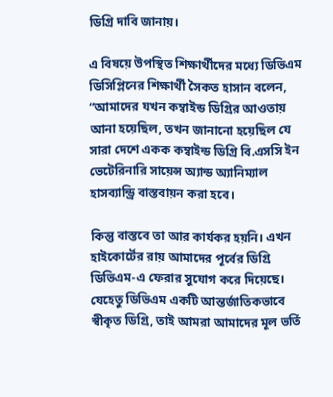ডিগ্রি দাবি জানায়।

এ বিষয়ে উপস্থিত শিক্ষার্থীদের মধ্যে ডিভিএম ডিসিপ্লিনের শিক্ষার্থী সৈকত হাসান বলেন, “আমাদের যখন কম্বাইন্ড ডিগ্রির আওতায় আনা হয়েছিল, তখন জানানো হয়েছিল যে সারা দেশে একক কম্বাইন্ড ডিগ্রি বি.এসসি ইন ভেটেরিনারি সায়েন্স অ্যান্ড অ্যানিম্যাল হাসব্যান্ড্রি বাস্তবায়ন করা হবে।

কিন্তু বাস্তবে তা আর কার্যকর হয়নি। এখন হাইকোর্টের রায় আমাদের পূর্বের ডিগ্রি ডিভিএম-এ ফেরার সুযোগ করে দিয়েছে। যেহেতু ডিভিএম একটি আন্তর্জাতিকভাবে স্বীকৃত ডিগ্রি, তাই আমরা আমাদের মূল ভর্তি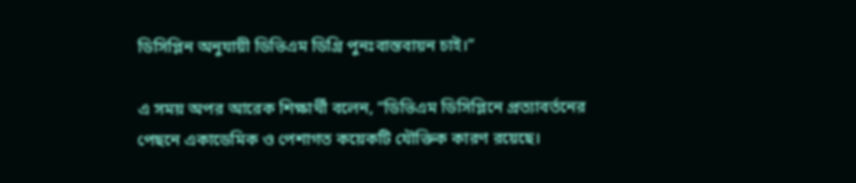ডিসিপ্লিন অনুযায়ী ডিভিএম ডিগ্রি পুনঃবাস্তবায়ন চাই।”

এ সময় অপর আরেক শিক্ষার্থী বলেন, “ডিভিএম ডিসিপ্লিনে প্রত্যাবর্তনের পেছনে একাডেমিক ও পেশাগত কয়েকটি যৌক্তিক কারণ রয়েছে।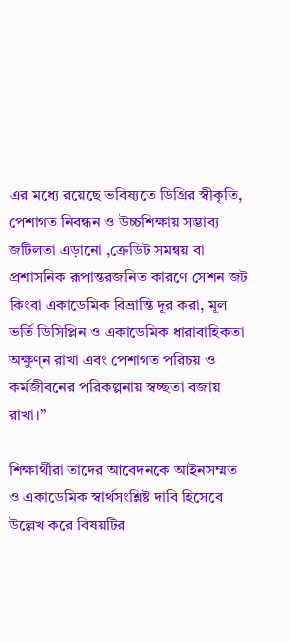এর মধ্যে রয়েছে ভবিষ্যতে ডিগ্রির স্বীকৃতি, পেশাগত নিবন্ধন ও উচ্চশিক্ষায় সম্ভাব্য জটিলতা এড়ানো ,ক্রেডিট সমন্বয় বা প্রশাসনিক রূপান্তরজনিত কারণে সেশন জট কিংবা একাডেমিক বিভ্রান্তি দূর করা, মূল ভর্তি ডিসিপ্লিন ও একাডেমিক ধারাবাহিকতা অক্ষুণ্ন রাখা এবং পেশাগত পরিচয় ও কর্মজীবনের পরিকল্পনায় স্বচ্ছতা বজায় রাখা।”

শিক্ষার্থীরা তাদের আবেদনকে আইনসম্মত ও একাডেমিক স্বার্থসংশ্লিষ্ট দাবি হিসেবে উল্লেখ করে বিষয়টির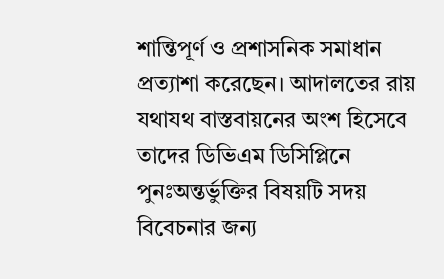শান্তিপূর্ণ ও প্রশাসনিক সমাধান প্রত্যাশা করেছেন। আদালতের রায় যথাযথ বাস্তবায়নের অংশ হিসেবে তাদের ডিভিএম ডিসিপ্লিনে পুনঃঅন্তর্ভুক্তির বিষয়টি সদয় বিবেচনার জন্য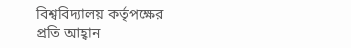বিশ্ববিদ্যালয় কর্তৃপক্ষের প্রতি আহ্বান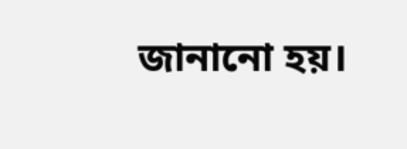জানানো হয়।